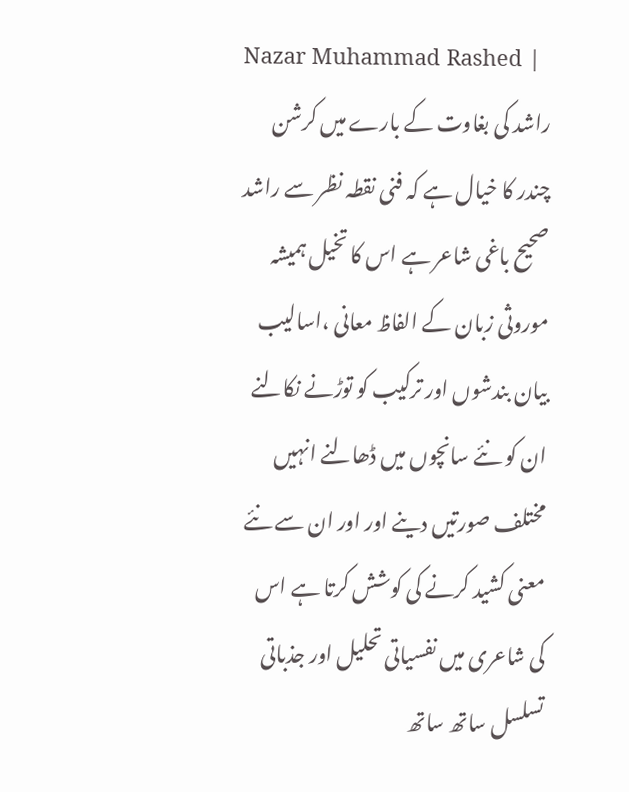Nazar Muhammad Rashed |
راشد کی بغاوت کے بارے میں کرشن چندر کا خیال ہے کہ فنی نقطہ نظر سے راشد صحیح باغی شاعر ہے اس کا تخیل ہمیشہ موروثی زبان کے الفاظ معانی ،اسالیب بیان بندشوں اور ترکیب کو توڑنے نکالنے ان کو نئے سانچوں میں ڈھالنے انہیں مختلف صورتیں دینے اور اور ان سے نئے معنی کشید کرنے کی کوشش کرتا ہے اس کی شاعری میں نفسیاتی تحلیل اور جذباتی تسلسل ساتھ ساتھ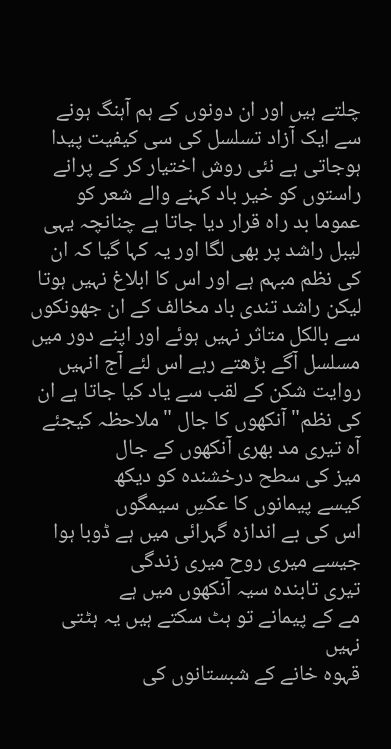چلتے ہیں اور ان دونوں کے ہم آہنگ ہونے سے ایک آزاد تسلسل کی سی کیفیت پیدا ہوجاتی ہے نئی روش اختیار کر کے پرانے راستوں کو خیر باد کہنے والے شعر کو عموما بد راہ قرار دیا جاتا ہے چنانچہ یہی لیبل راشد پر بھی لگا اور یہ کہا گیا کہ ان کی نظم مبہم ہے اور اس کا ابلاغ نہیں ہوتا لیکن راشد تندی باد مخالف کے ان جھونکوں سے بالکل متاثر نہیں ہوئے اور اپنے دور میں مسلسل آگے بڑھتے رہے اس لئے آج انہیں روایت شکن کے لقب سے یاد کیا جاتا ہے ان کی نظم" آنکھوں کا جال "ملاحظہ کیجئے
آہ تیری مد بھری آنکھوں کے جال
میز کی سطح درخشندہ کو دیکھ
کیسے پیمانوں کا عکسِ سیمگوں
اس کی بے اندازہ گہرائی میں ہے ڈوبا ہوا
جیسے میری روح میری زندگی
تیری تابندہ سیہ آنکھوں میں ہے
مے کے پیمانے تو ہٹ سکتے ہیں یہ ہٹتی نہیں
قہوہ خانے کے شبستانوں کی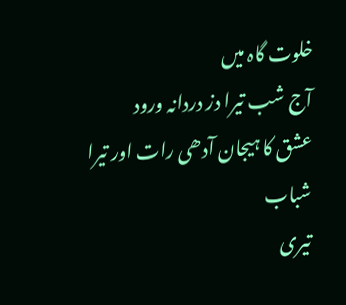خلوت گاہ میں
آج شب تیرا دز دردانہ ورود
عشق کا ہیجان آدھی رات اور تیرا شباب
تیری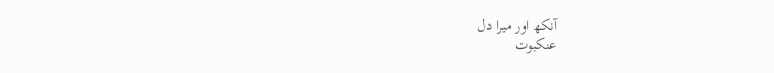آنکھ اور میرا دل
عنکبوت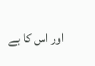اور اس کا بے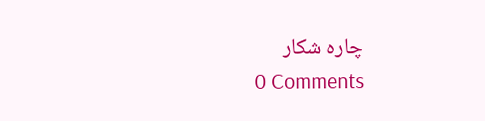چارہ شکار
0 Comments